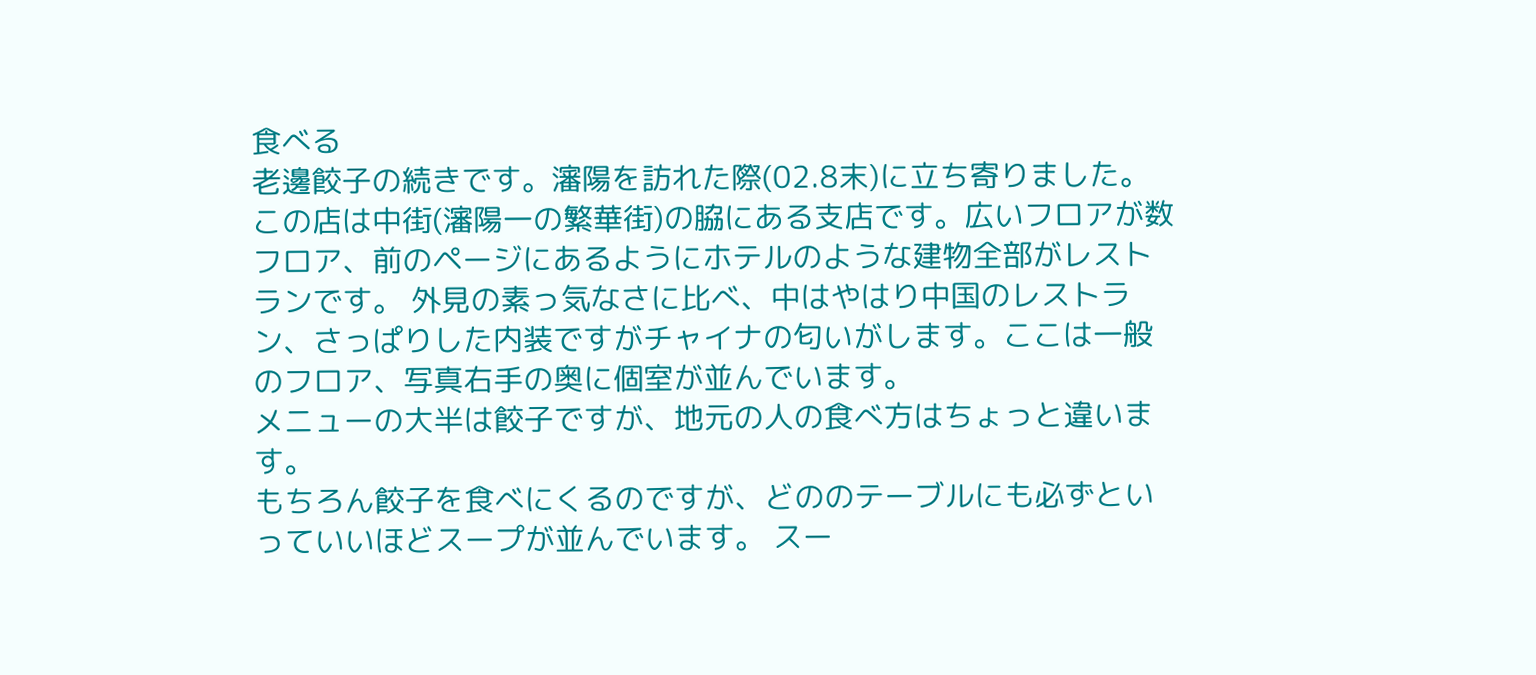食べる
老邊餃子の続きです。瀋陽を訪れた際(02.8末)に立ち寄りました。この店は中街(瀋陽一の繁華街)の脇にある支店です。広いフロアが数フロア、前のページにあるようにホテルのような建物全部がレストランです。 外見の素っ気なさに比べ、中はやはり中国のレストラン、さっぱりした内装ですがチャイナの匂いがします。ここは一般のフロア、写真右手の奥に個室が並んでいます。
メニューの大半は餃子ですが、地元の人の食べ方はちょっと違います。
もちろん餃子を食べにくるのですが、どののテーブルにも必ずといっていいほどスープが並んでいます。 スー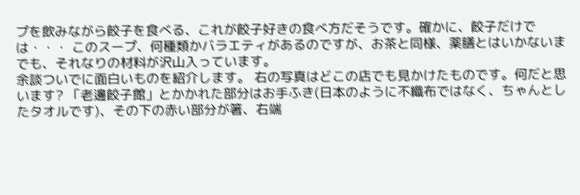プを飲みながら餃子を食べる、これが餃子好きの食べ方だそうです。確かに、餃子だけでは・・・ このスープ、何種類かバラエティがあるのですが、お茶と同様、薬膳とはいかないまでも、それなりの材料が沢山入っています。
余談ついでに面白いものを紹介します。 右の写真はどこの店でも見かけたものです。何だと思います? 「老邊餃子館」とかかれた部分はお手ふき(日本のように不織布ではなく、ちゃんとしたタオルです)、その下の赤い部分が箸、右端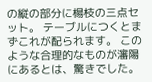の縦の部分に楊枝の三点セット。 テーブルにつくとまずこれが配られます。 このような合理的なものが瀋陽にあるとは、驚きでした。